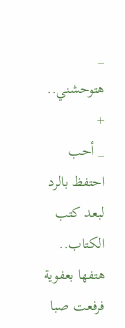_ هتوحشني..
+
_ أحب احتفظ بالرد لبعد كتب الكتاب..
هتفها بعفوية فرفعت صبا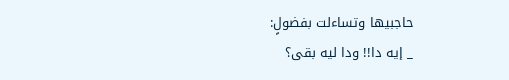حاجبيها وتساءلت بفضولٍ:
_ إيه دا!! ودا ليه بقى؟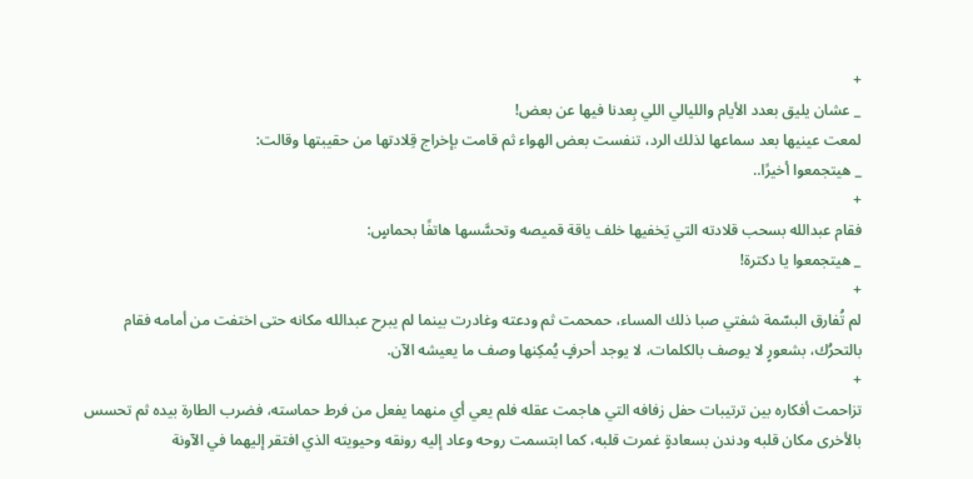+
_ عشان يليق بعدد الأيام والليالي اللي بِعدنا فيها عن بعض!
لمعت عينيها بعد سماعها لذلك الرد، تنفست بعض الهواء ثم قامت بإخراج قِلادتها من حقيبتها وقالت:
_ هيتجمعوا أخيرًا..
+
فقام عبدالله بسحب قلادته التي يَخفيها خلف ياقة قميصه وتحسَّسها هاتفًا بحماسٍ:
_ هيتجمعوا يا دكترة!
+
لم تُفارق البسّمة شفتي صبا ذلك المساء، حمحمت ثم ودعته وغادرت بينما لم يبرح عبدالله مكانه حتى اختفت من أمامه فقام بالتحرُك، بشعورٍ لا يوصف بالكلمات، لا يوجد أحرفٍ يُمكِنها وصف ما يعيشه الآن.
+
تزاحمت أفكاره بين ترتيبات حفل زفافه التي هاجمت عقله فلم يعي أي منهما يفعل من فرط حماسته، فضرب الطارة بيده ثم تحسس بالأخرى مكان قلبه ودندن بسعادةٍ غمرت قلبه، كما ابتسمت روحه وعاد إليه رونقه وحيويته الذي افتقر إليهما في الآونة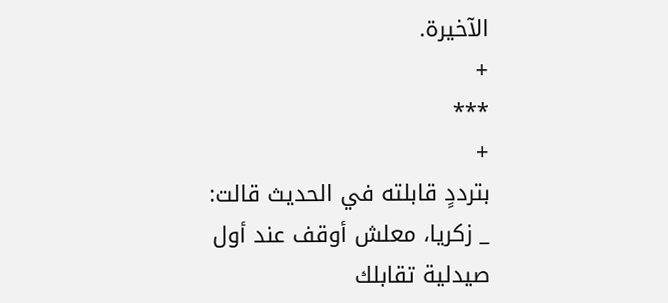الآخيرة.
+
***
+
بترددٍ قابلته في الحديث قالت:
_ زكريا، معلش أوقف عند أول صيدلية تقابلك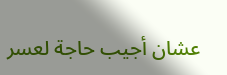عشان أجيب حاجة لعسر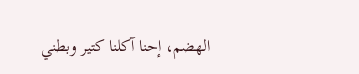الهضم، إحنا آكلنا كتير وبطني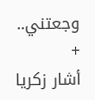وجعتني..
+
أشار زكريا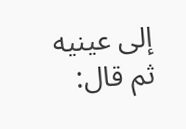إلى عينيه ثم قال: